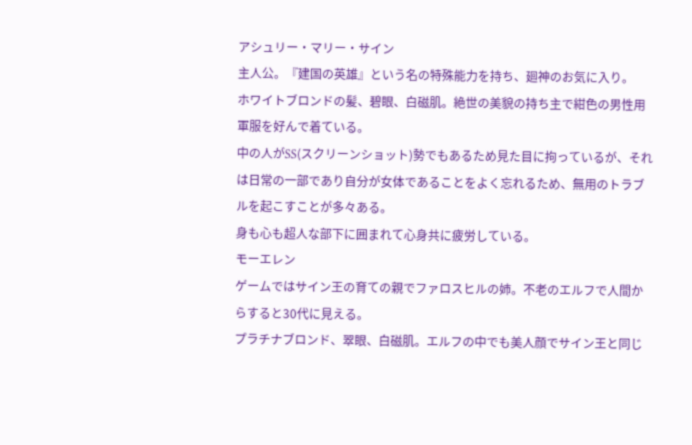アシュリー・マリー・サイン
主人公。『建国の英雄』という名の特殊能力を持ち、廻神のお気に入り。
ホワイトブロンドの髪、碧眼、白磁肌。絶世の美貌の持ち主で紺色の男性用軍服を好んで着ている。
中の人がSS(スクリーンショット)勢でもあるため見た目に拘っているが、それは日常の一部であり自分が女体であることをよく忘れるため、無用のトラブルを起こすことが多々ある。
身も心も超人な部下に囲まれて心身共に疲労している。
モーエレン
ゲームではサイン王の育ての親でファロスヒルの姉。不老のエルフで人間からすると30代に見える。
プラチナブロンド、翠眼、白磁肌。エルフの中でも美人顔でサイン王と同じ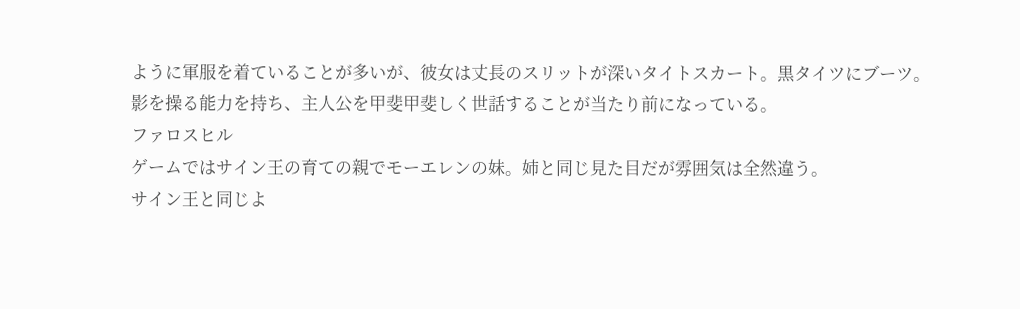ように軍服を着ていることが多いが、彼女は丈長のスリットが深いタイトスカート。黒タイツにブーツ。
影を操る能力を持ち、主人公を甲斐甲斐しく世話することが当たり前になっている。
ファロスヒル
ゲームではサイン王の育ての親でモーエレンの妹。姉と同じ見た目だが雰囲気は全然違う。
サイン王と同じよ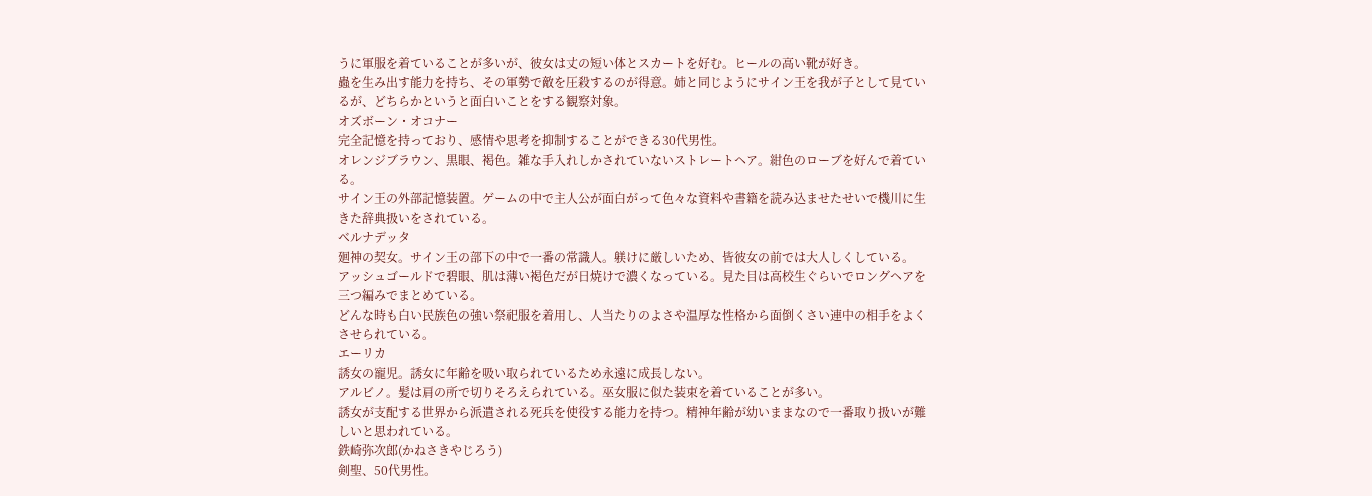うに軍服を着ていることが多いが、彼女は丈の短い体とスカートを好む。ヒールの高い靴が好き。
蟲を生み出す能力を持ち、その軍勢で敵を圧殺するのが得意。姉と同じようにサイン王を我が子として見ているが、どちらかというと面白いことをする観察対象。
オズボーン・オコナー
完全記憶を持っており、感情や思考を抑制することができる30代男性。
オレンジブラウン、黒眼、褐色。雑な手入れしかされていないストレートヘア。紺色のローブを好んで着ている。
サイン王の外部記憶装置。ゲームの中で主人公が面白がって色々な資料や書籍を読み込ませたせいで機川に生きた辞典扱いをされている。
ベルナデッタ
廻神の契女。サイン王の部下の中で一番の常識人。躾けに厳しいため、皆彼女の前では大人しくしている。
アッシュゴールドで碧眼、肌は薄い褐色だが日焼けで濃くなっている。見た目は高校生ぐらいでロングヘアを三つ編みでまとめている。
どんな時も白い民族色の強い祭祀服を着用し、人当たりのよさや温厚な性格から面倒くさい連中の相手をよくさせられている。
エーリカ
誘女の寵児。誘女に年齢を吸い取られているため永遠に成長しない。
アルビノ。髪は肩の所で切りそろえられている。巫女服に似た装束を着ていることが多い。
誘女が支配する世界から派遣される死兵を使役する能力を持つ。精神年齢が幼いままなので一番取り扱いが難しいと思われている。
鉄崎弥次郎(かねさきやじろう)
剣聖、50代男性。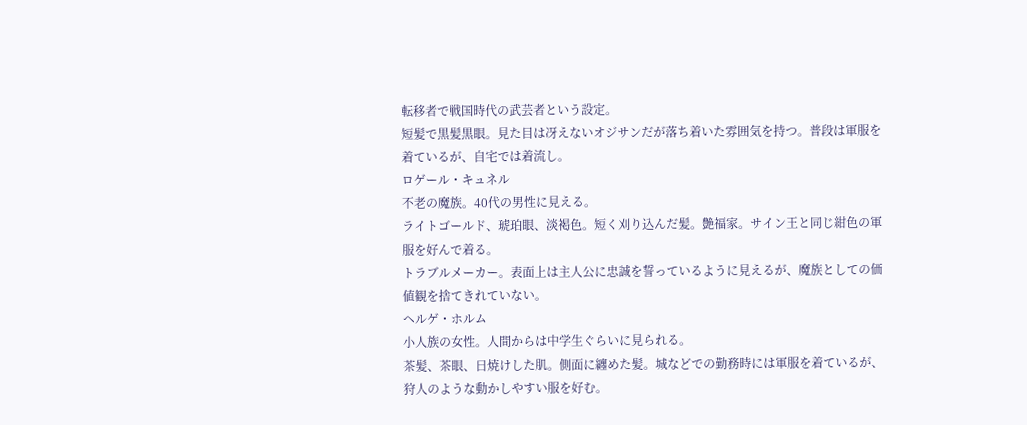転移者で戦国時代の武芸者という設定。
短髪で黒髪黒眼。見た目は冴えないオジサンだが落ち着いた雰囲気を持つ。普段は軍服を着ているが、自宅では着流し。
ロゲール・キュネル
不老の魔族。40代の男性に見える。
ライトゴールド、琥珀眼、淡褐色。短く刈り込んだ髪。艶福家。サイン王と同じ紺色の軍服を好んで着る。
トラブルメーカー。表面上は主人公に忠誠を誓っているように見えるが、魔族としての価値観を捨てきれていない。
ヘルゲ・ホルム
小人族の女性。人間からは中学生ぐらいに見られる。
茶髪、茶眼、日焼けした肌。側面に纏めた髪。城などでの勤務時には軍服を着ているが、狩人のような動かしやすい服を好む。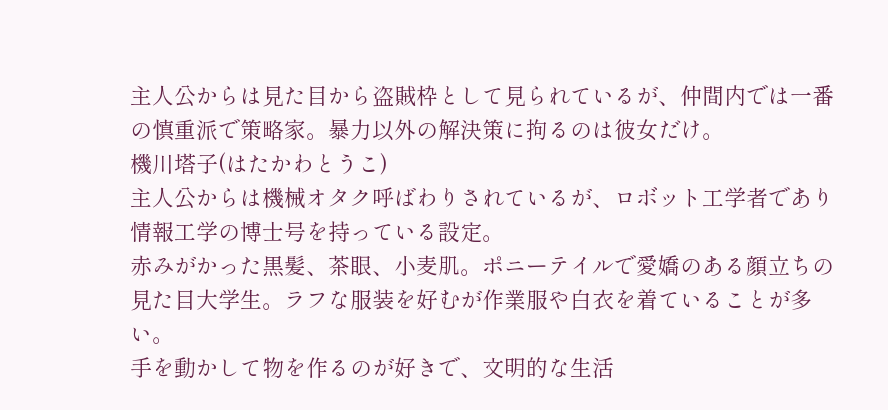主人公からは見た目から盗賊枠として見られているが、仲間内では一番の慎重派で策略家。暴力以外の解決策に拘るのは彼女だけ。
機川塔子(はたかわとうこ)
主人公からは機械オタク呼ばわりされているが、ロボット工学者であり情報工学の博士号を持っている設定。
赤みがかった黒髪、茶眼、小麦肌。ポニーテイルで愛嬌のある顔立ちの見た目大学生。ラフな服装を好むが作業服や白衣を着ていることが多い。
手を動かして物を作るのが好きで、文明的な生活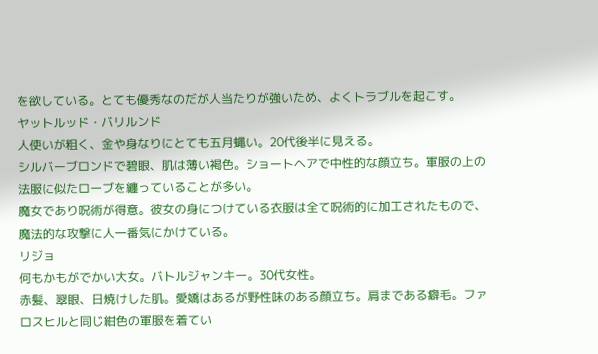を欲している。とても優秀なのだが人当たりが強いため、よくトラブルを起こす。
ヤットルッド・バリルンド
人使いが粗く、金や身なりにとても五月蠅い。20代後半に見える。
シルバーブロンドで碧眼、肌は薄い褐色。ショートヘアで中性的な顔立ち。軍服の上の法服に似たローブを纏っていることが多い。
魔女であり呪術が得意。彼女の身につけている衣服は全て呪術的に加工されたもので、魔法的な攻撃に人一番気にかけている。
リジョ
何もかもがでかい大女。バトルジャンキー。30代女性。
赤髪、翠眼、日焼けした肌。愛嬌はあるが野性味のある顔立ち。肩まである癖毛。ファロスヒルと同じ紺色の軍服を着てい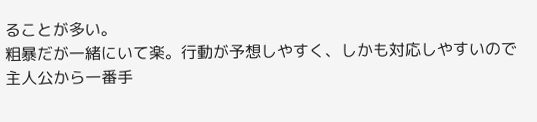ることが多い。
粗暴だが一緒にいて楽。行動が予想しやすく、しかも対応しやすいので主人公から一番手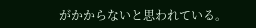がかからないと思われている。